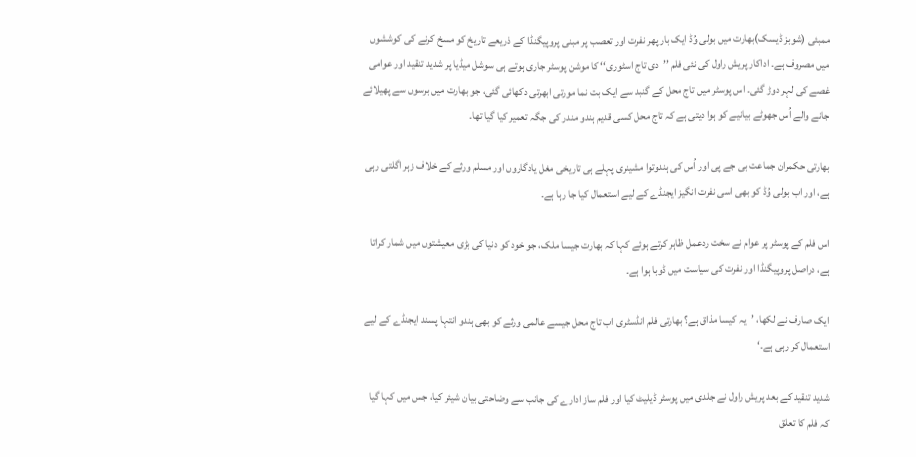ممبئی (شوبز ڈیسک)بھارت میں بولی وُڈ ایک بار پھر نفرت اور تعصب پر مبنی پروپیگنڈا کے ذریعے تاریخ کو مسخ کرنے کی کوششوں میں مصروف ہے۔ اداکار پریش راول کی نئی فلم ’’دی تاج اسٹوری‘‘ کا موشن پوسٹر جاری ہوتے ہی سوشل میڈیا پر شدید تنقید اور عوامی غصے کی لہر دوڑ گئی۔ اس پوسٹر میں تاج محل کے گنبد سے ایک بت نما مورتی ابھرتی دکھائی گئی، جو بھارت میں برسوں سے پھیلائے جانے والے اُس جھوٹے بیانیے کو ہوا دیتی ہے کہ تاج محل کسی قدیم ہندو مندر کی جگہ تعمیر کیا گیا تھا۔

بھارتی حکمران جماعت بی جے پی اور اُس کی ہندوتوا مشینری پہلے ہی تاریخی مغل یادگاروں اور مسلم ورثے کے خلاف زہر اگلتی رہی ہے، اور اب بولی وُڈ کو بھی اسی نفرت انگیز ایجنڈے کے لیے استعمال کیا جا رہا ہے۔

اس فلم کے پوسٹر پر عوام نے سخت ردعمل ظاہر کرتے ہوئے کہا کہ بھارت جیسا ملک، جو خود کو دنیا کی بڑی معیشتوں میں شمار کراتا ہے، دراصل پروپیگنڈا اور نفرت کی سیاست میں ڈوبا ہوا ہے۔

ایک صارف نے لکھا، ’یہ کیسا مذاق ہے؟ بھارتی فلم انڈسٹری اب تاج محل جیسے عالمی ورثے کو بھی ہندو انتہا پسند ایجنڈے کے لیے استعمال کر رہی ہے۔‘

شدید تنقید کے بعد پریش راول نے جلدی میں پوسٹر ڈیلیٹ کیا اور فلم ساز ادارے کی جانب سے وضاحتی بیان شیئر کیا، جس میں کہا گیا کہ فلم کا تعلق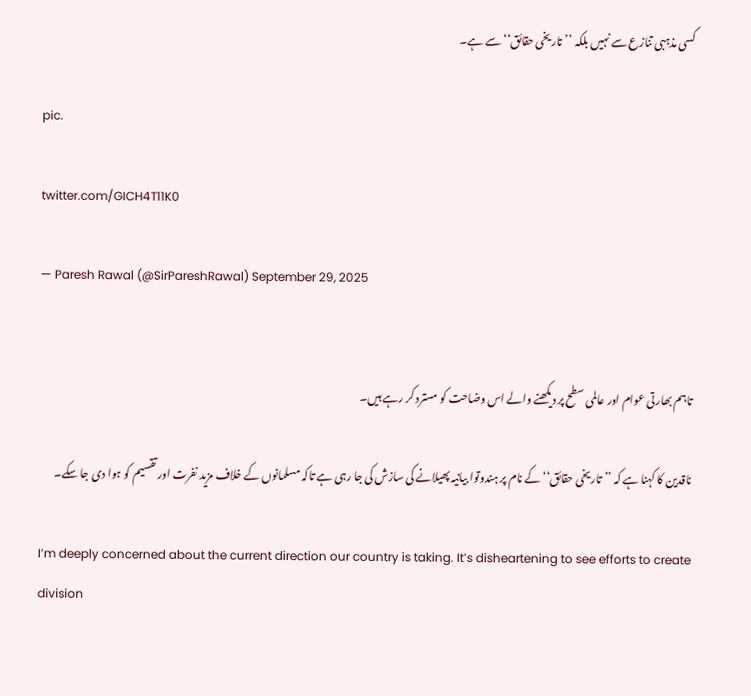کسی مذہبی تنازع سے نہیں بلکہ ’’تاریخی حقائق‘‘ سے ہے۔

pic.

twitter.com/GICH4T11K0

— Paresh Rawal (@SirPareshRawal) September 29, 2025


تاہم بھارتی عوام اور عالمی سطح پر دیکھنے والے اس وضاحت کو مسترد کر رہے ہیں۔

ناقدین کا کہنا ہے کہ ’’تاریخی حقائق‘‘ کے نام پر ہندوتوا بیانیہ پھیلانے کی سازش کی جا رہی ہے تاکہ مسلمانوں کے خلاف مزید نفرت اور تقسیم کو ہوا دی جا سکے۔

I’m deeply concerned about the current direction our country is taking. It’s disheartening to see efforts to create division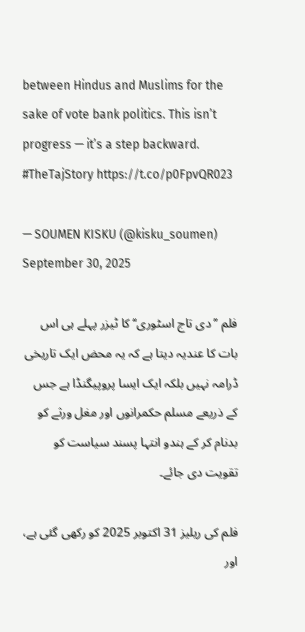between Hindus and Muslims for the sake of vote bank politics. This isn’t progress — it’s a step backward. #TheTajStory https://t.co/p0FpvQR023

— SOUMEN KISKU (@kisku_soumen) September 30, 2025

فلم ’’دی تاج اسٹوری‘‘ کا ٹیزر پہلے ہی اس بات کا عندیہ دیتا ہے کہ یہ محض ایک تاریخی ڈرامہ نہیں بلکہ ایک ایسا پروپیگنڈا ہے جس کے ذریعے مسلم حکمرانوں اور مغل ورثے کو بدنام کر کے ہندو انتہا پسند سیاست کو تقویت دی جائے۔

فلم کی ریلیز 31 اکتوبر 2025 کو رکھی گئی ہے، اور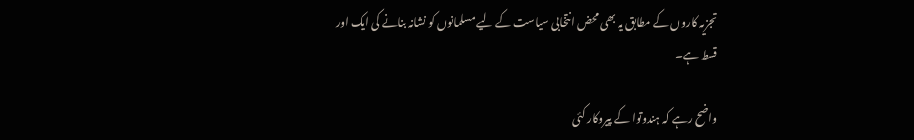تجزیہ کاروں کے مطابق یہ بھی محض انتخابی سیاست کے لیے مسلمانوں کو نشانہ بنانے کی ایک اور قسط ہے۔

واضح رہے کہ ہندوتوا کے پیروکار کئی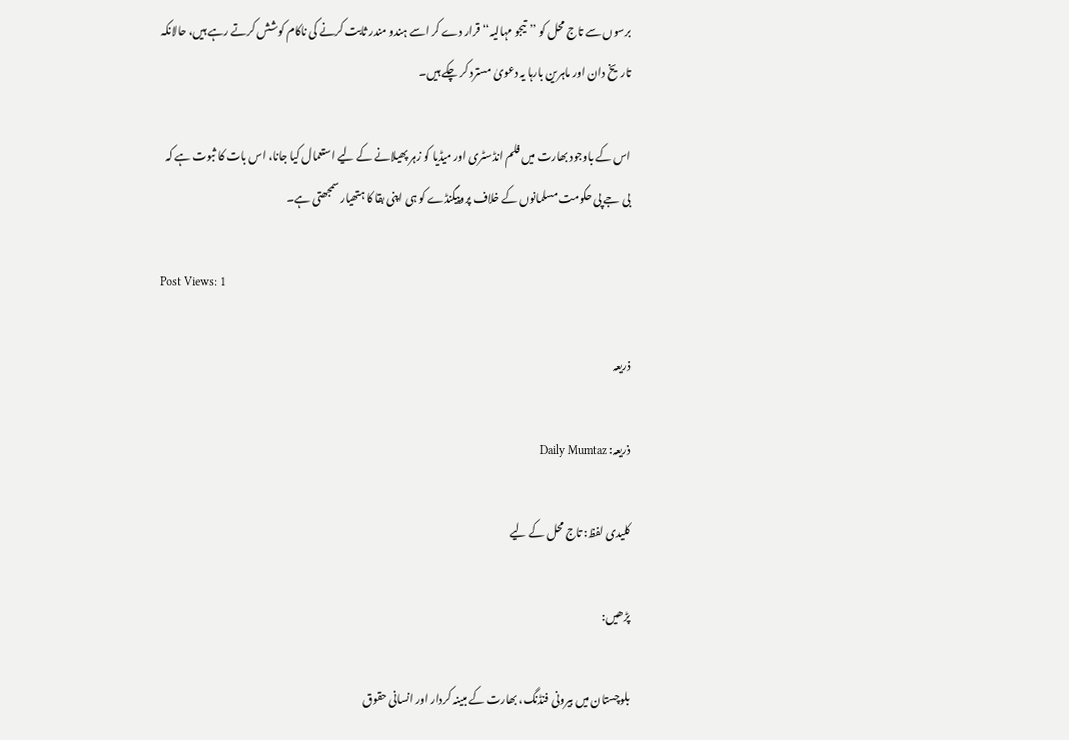برسوں سے تاج محل کو ’’تیجو مہالیہ‘‘ قرار دے کر اسے ہندو مندر ثابت کرنے کی ناکام کوشش کرتے رہے ہیں، حالانکہ تاریخ دان اور ماہرین بارہا یہ دعویٰ مسترد کر چکے ہیں۔

اس کے باوجود بھارت میں فلم انڈسٹری اور میڈیا کو زہر پھیلانے کے لیے استعمال کیا جانا، اس بات کا ثبوت ہے کہ بی جے پی حکومت مسلمانوں کے خلاف پروپیگنڈے کو ہی اپنی بقا کا ہتھیار سمجھتی ہے۔

Post Views: 1

ذریعہ

ذریعہ: Daily Mumtaz

کلیدی لفظ: تاج محل کے لیے

پڑھیں:

بلوچستان میں بیرونی فنڈنگ، بھارت کے مبینہ کردار اور انسانی حقوق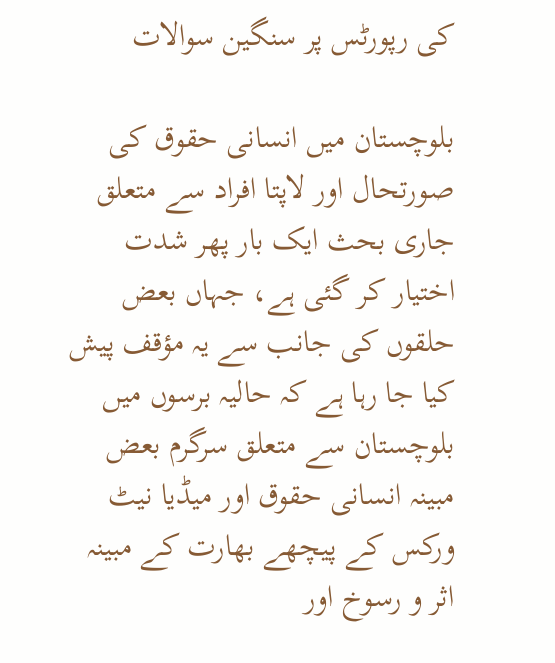کی رپورٹس پر سنگین سوالات

بلوچستان میں انسانی حقوق کی صورتحال اور لاپتا افراد سے متعلق جاری بحث ایک بار پھر شدت اختیار کر گئی ہے، جہاں بعض حلقوں کی جانب سے یہ مؤقف پیش کیا جا رہا ہے کہ حالیہ برسوں میں بلوچستان سے متعلق سرگرم بعض مبینہ انسانی حقوق اور میڈیا نیٹ ورکس کے پیچھے بھارت کے مبینہ اثر و رسوخ اور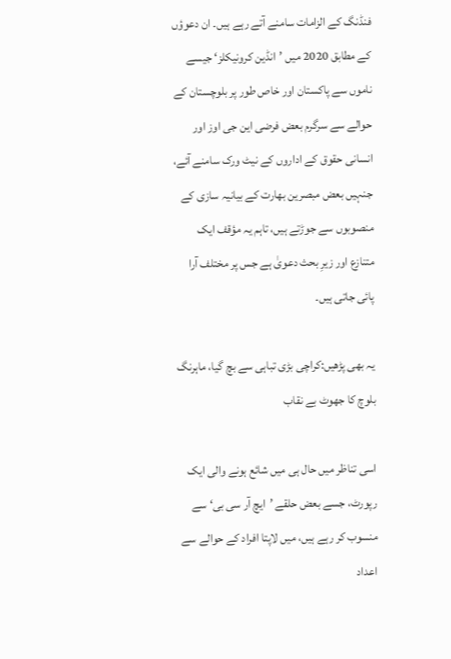فنڈنگ کے الزامات سامنے آتے رہے ہیں۔ ان دعوؤں کے مطابق 2020 میں ’انڈین کرونیکلز‘ جیسے ناموں سے پاکستان اور خاص طور پر بلوچستان کے حوالے سے سرگرم بعض فرضی این جی اوز اور انسانی حقوق کے اداروں کے نیٹ ورک سامنے آئے، جنہیں بعض مبصرین بھارت کے بیانیہ سازی کے منصوبوں سے جوڑتے ہیں، تاہم یہ مؤقف ایک متنازع اور زیرِ بحث دعویٰ ہے جس پر مختلف آرا پائی جاتی ہیں۔

یہ بھی پڑھیں:کراچی بڑی تباہی سے بچ گیا، ماہرنگ بلوچ کا جھوٹ بے نقاب

اسی تناظر میں حال ہی میں شائع ہونے والی ایک رپورٹ، جسے بعض حلقے ’ایچ آر سی بی‘ سے منسوب کر رہے ہیں، میں لاپتا افراد کے حوالے سے اعداد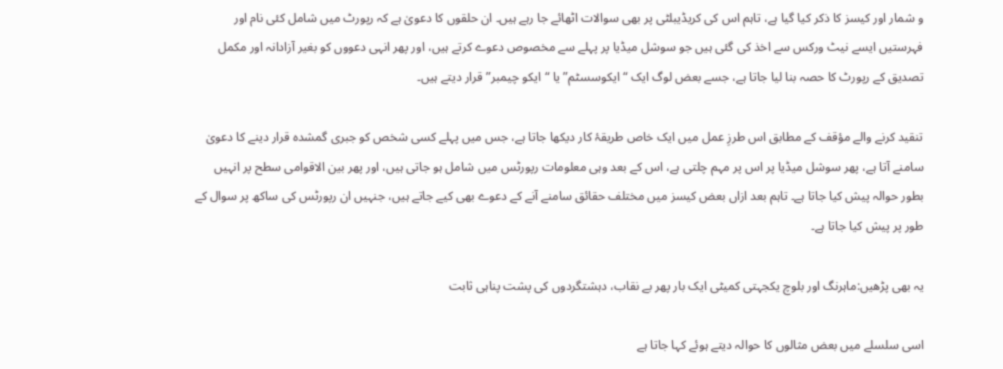و شمار اور کیسز کا ذکر کیا گیا ہے، تاہم اس کی کریڈیبلٹی پر بھی سوالات اٹھائے جا رہے ہیں۔ ان حلقوں کا دعویٰ ہے کہ رپورٹ میں شامل کئی نام اور فہرستیں ایسے نیٹ ورکس سے اخذ کی گئی ہیں جو سوشل میڈیا پر پہلے سے مخصوص دعوے کرتے ہیں، اور پھر انہی دعووں کو بغیر آزادانہ اور مکمل تصدیق کے رپورٹ کا حصہ بنا لیا جاتا ہے، جسے بعض لوگ ایک “ایکوسسٹم” یا “ایکو چیمبر” قرار دیتے ہیں۔

تنقید کرنے والے مؤقف کے مطابق اس طرزِ عمل میں ایک خاص طریقۂ کار دیکھا جاتا ہے، جس میں پہلے کسی شخص کو جبری گمشدہ قرار دینے کا دعویٰ سامنے آتا ہے، پھر سوشل میڈیا پر اس پر مہم چلتی ہے، اس کے بعد وہی معلومات رپورٹس میں شامل ہو جاتی ہیں، اور پھر بین الاقوامی سطح پر انہیں بطور حوالہ پیش کیا جاتا ہے۔ تاہم بعد ازاں بعض کیسز میں مختلف حقائق سامنے آنے کے دعوے بھی کیے جاتے ہیں، جنہیں ان رپورٹس کی ساکھ پر سوال کے طور پر پیش کیا جاتا ہے۔

یہ بھی پڑھیں:ماہرنگ اور بلوچ یکجہتی کمیٹی ایک بار پھر بے نقاب، دہشتگردوں کی پشت پناہی ثابت

اسی سلسلے میں بعض مثالوں کا حوالہ دیتے ہوئے کہا جاتا ہے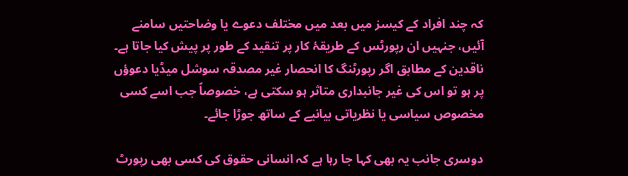کہ چند افراد کے کیسز میں بعد میں مختلف دعوے یا وضاحتیں سامنے آئیں، جنہیں ان رپورٹس کے طریقۂ کار پر تنقید کے طور پر پیش کیا جاتا ہے۔ ناقدین کے مطابق اگر رپورٹنگ کا انحصار غیر مصدقہ سوشل میڈیا دعوؤں پر ہو تو اس کی غیر جانبداری متاثر ہو سکتی ہے، خصوصاً جب اسے کسی مخصوص سیاسی یا نظریاتی بیانیے کے ساتھ جوڑا جائے۔

دوسری جانب یہ بھی کہا جا رہا ہے کہ انسانی حقوق کی کسی بھی رپورٹ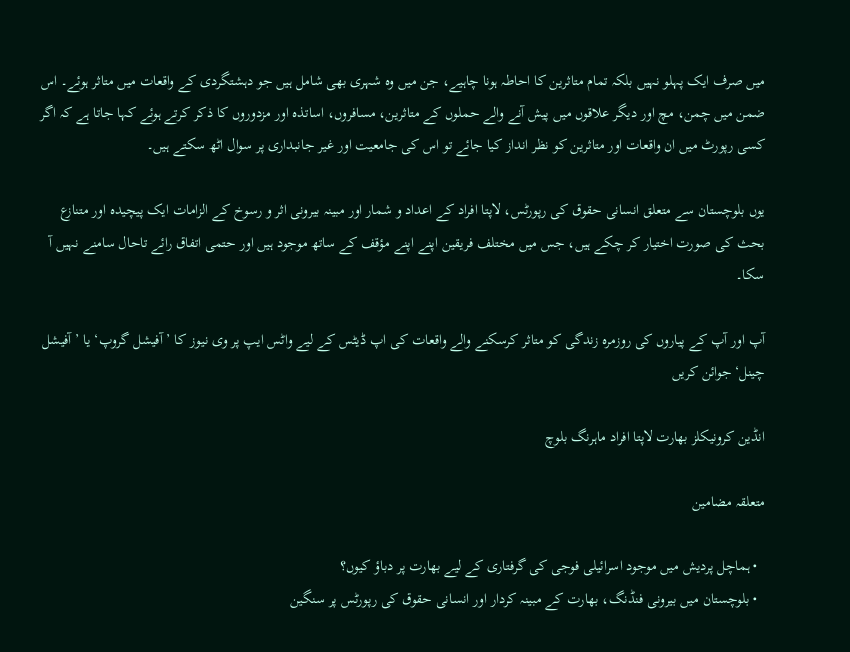میں صرف ایک پہلو نہیں بلکہ تمام متاثرین کا احاطہ ہونا چاہیے، جن میں وہ شہری بھی شامل ہیں جو دہشتگردی کے واقعات میں متاثر ہوئے۔ اس ضمن میں چمن، مچ اور دیگر علاقوں میں پیش آنے والے حملوں کے متاثرین، مسافروں، اساتذہ اور مزدوروں کا ذکر کرتے ہوئے کہا جاتا ہے کہ اگر کسی رپورٹ میں ان واقعات اور متاثرین کو نظر انداز کیا جائے تو اس کی جامعیت اور غیر جانبداری پر سوال اٹھ سکتے ہیں۔

یوں بلوچستان سے متعلق انسانی حقوق کی رپورٹس، لاپتا افراد کے اعداد و شمار اور مبینہ بیرونی اثر و رسوخ کے الزامات ایک پیچیدہ اور متنازع بحث کی صورت اختیار کر چکے ہیں، جس میں مختلف فریقین اپنے اپنے مؤقف کے ساتھ موجود ہیں اور حتمی اتفاق رائے تاحال سامنے نہیں آ سکا۔

آپ اور آپ کے پیاروں کی روزمرہ زندگی کو متاثر کرسکنے والے واقعات کی اپ ڈیٹس کے لیے واٹس ایپ پر وی نیوز کا ’آفیشل گروپ‘ یا ’آفیشل چینل‘ جوائن کریں

انڈین کرونیکلز بھارت لاپتا افراد ماہرنگ بلوچ

متعلقہ مضامین

  • ہماچل پردیش میں موجود اسرائیلی فوجی کی گرفتاری کے لیے بھارت پر دباؤ کیوں؟
  • بلوچستان میں بیرونی فنڈنگ، بھارت کے مبینہ کردار اور انسانی حقوق کی رپورٹس پر سنگین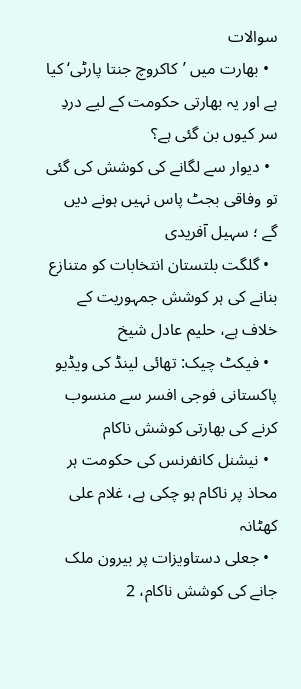سوالات
  • بھارت میں ’کاکروچ جنتا پارٹی‘ کیا ہے اور یہ بھارتی حکومت کے لیے دردِ سر کیوں بن گئی ہے؟
  • دیوار سے لگانے کی کوشش کی گئی تو وفاقی بجٹ پاس نہیں ہونے دیں گے ؛ سہیل آفریدی
  • گلگت بلتستان انتخابات کو متنازع بنانے کی ہر کوشش جمہوریت کے خلاف ہے، حلیم عادل شیخ
  • فیکٹ چیک: تھائی لینڈ کی ویڈیو پاکستانی فوجی افسر سے منسوب کرنے کی بھارتی کوشش ناکام
  • نیشنل کانفرنس کی حکومت ہر محاذ پر ناکام ہو چکی ہے، غلام علی کھٹانہ
  • جعلی دستاویزات پر بیرون ملک جانے کی کوشش ناکام، 2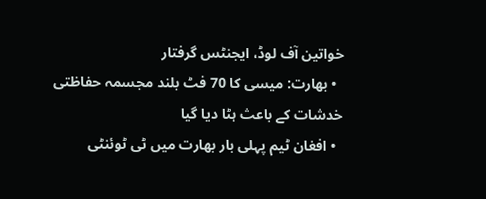خواتین آف لوڈ، ایجنٹس گرفتار
  • بھارت: میسی کا 70 فٹ بلند مجسمہ حفاظتی خدشات کے باعث ہٹا دیا گیا
  • افغان ٹیم پہلی بار بھارت میں ٹی ٹوئنٹی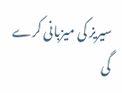سیریز کی میزبانی کرے گی